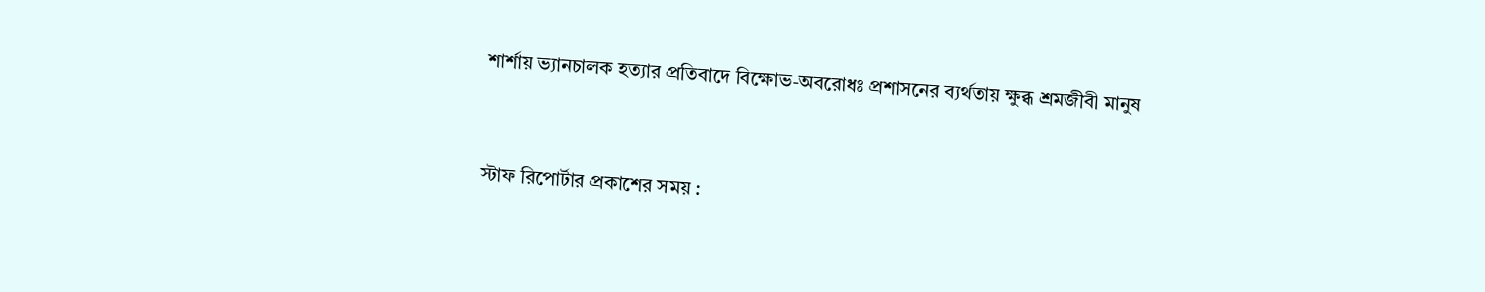শার্শায় ভ্যানচালক হত্যার প্রতিবাদে বিক্ষোভ-অবরোধঃ প্রশাসনের ব্যর্থতায় ক্ষুব্ধ শ্রমজীবী মানুষ


স্টাফ রিপোর্টার প্রকাশের সময় :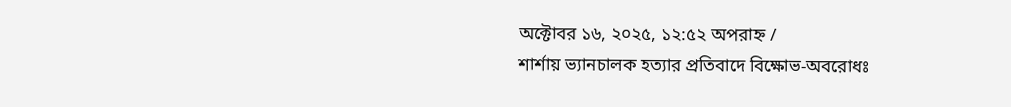অক্টোবর ১৬, ২০২৫, ১২:৫২ অপরাহ্ন /
শার্শায় ভ্যানচালক হত্যার প্রতিবাদে বিক্ষোভ-অবরোধঃ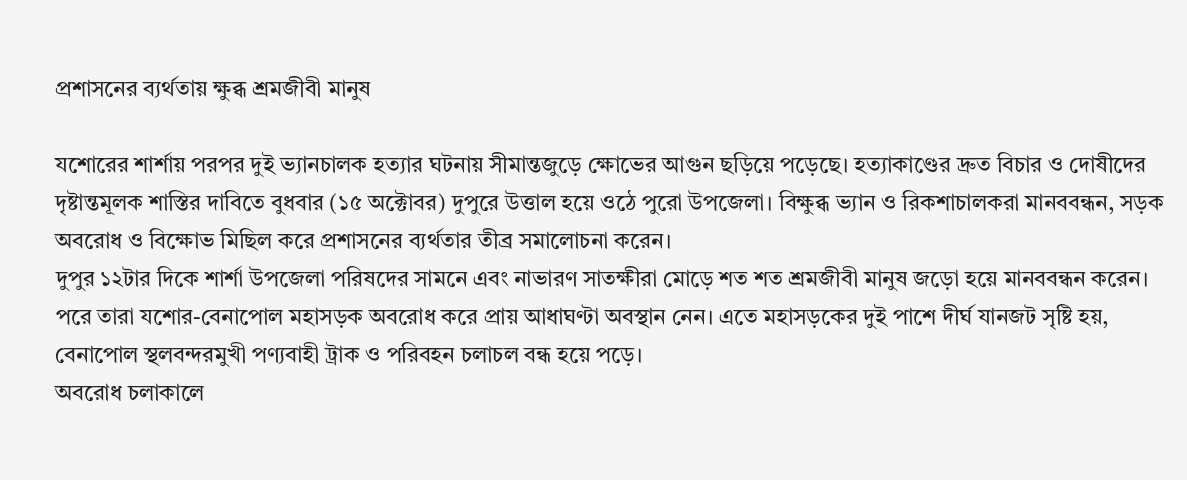প্রশাসনের ব্যর্থতায় ক্ষুব্ধ শ্রমজীবী মানুষ

যশোরের শার্শায় পরপর দুই ভ্যানচালক হত্যার ঘটনায় সীমান্তজুড়ে ক্ষোভের আগুন ছড়িয়ে পড়েছে। হত্যাকাণ্ডের দ্রুত বিচার ও দোষীদের দৃষ্টান্তমূলক শাস্তির দাবিতে বুধবার (১৫ অক্টোবর) দুপুরে উত্তাল হয়ে ওঠে পুরো উপজেলা। বিক্ষুব্ধ ভ্যান ও রিকশাচালকরা মানববন্ধন, সড়ক অবরোধ ও বিক্ষোভ মিছিল করে প্রশাসনের ব্যর্থতার তীব্র সমালোচনা করেন।
দুপুর ১২টার দিকে শার্শা উপজেলা পরিষদের সামনে এবং নাভারণ সাতক্ষীরা মোড়ে শত শত শ্রমজীবী মানুষ জড়ো হয়ে মানববন্ধন করেন। পরে তারা যশোর-বেনাপোল মহাসড়ক অবরোধ করে প্রায় আধাঘণ্টা অবস্থান নেন। এতে মহাসড়কের দুই পাশে দীর্ঘ যানজট সৃষ্টি হয়, বেনাপোল স্থলবন্দরমুখী পণ্যবাহী ট্রাক ও পরিবহন চলাচল বন্ধ হয়ে পড়ে।
অবরোধ চলাকালে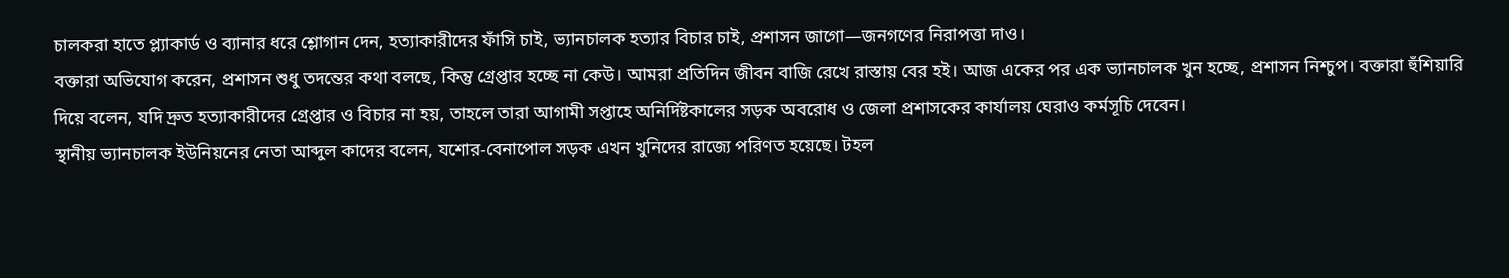চালকরা হাতে প্ল্যাকার্ড ও ব্যানার ধরে শ্লোগান দেন, হত্যাকারীদের ফাঁসি চাই, ভ্যানচালক হত্যার বিচার চাই, প্রশাসন জাগো—জনগণের নিরাপত্তা দাও।
বক্তারা অভিযোগ করেন, প্রশাসন শুধু তদন্তের কথা বলছে, কিন্তু গ্রেপ্তার হচ্ছে না কেউ। আমরা প্রতিদিন জীবন বাজি রেখে রাস্তায় বের হই। আজ একের পর এক ভ্যানচালক খুন হচ্ছে, প্রশাসন নিশ্চুপ। বক্তারা হুঁশিয়ারি দিয়ে বলেন, যদি দ্রুত হত্যাকারীদের গ্রেপ্তার ও বিচার না হয়, তাহলে তারা আগামী সপ্তাহে অনির্দিষ্টকালের সড়ক অবরোধ ও জেলা প্রশাসকের কার্যালয় ঘেরাও কর্মসূচি দেবেন।
স্থানীয় ভ্যানচালক ইউনিয়নের নেতা আব্দুল কাদের বলেন, যশোর-বেনাপোল সড়ক এখন খুনিদের রাজ্যে পরিণত হয়েছে। টহল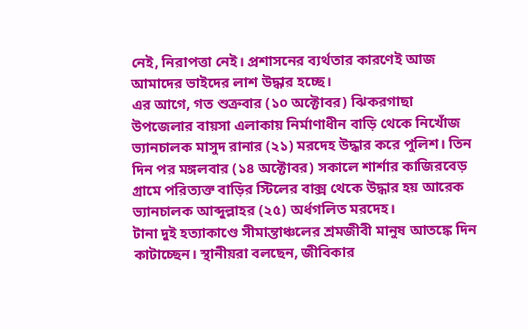নেই, নিরাপত্তা নেই। প্রশাসনের ব্যর্থতার কারণেই আজ আমাদের ভাইদের লাশ উদ্ধার হচ্ছে।
এর আগে, গত শুক্রবার (১০ অক্টোবর) ঝিকরগাছা উপজেলার বায়সা এলাকায় নির্মাণাধীন বাড়ি থেকে নিখোঁজ ভ্যানচালক মাসুদ রানার (২১) মরদেহ উদ্ধার করে পুলিশ। তিন দিন পর মঙ্গলবার (১৪ অক্টোবর) সকালে শার্শার কাজিরবেড় গ্রামে পরিত্যক্ত বাড়ির স্টিলের বাক্স থেকে উদ্ধার হয় আরেক ভ্যানচালক আব্দুল্লাহর (২৫) অর্ধগলিত মরদেহ।
টানা দুই হত্যাকাণ্ডে সীমান্তাঞ্চলের শ্রমজীবী মানুষ আতঙ্কে দিন কাটাচ্ছেন। স্থানীয়রা বলছেন, জীবিকার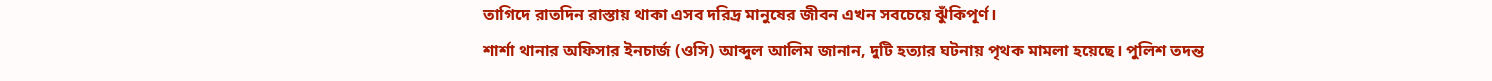তাগিদে রাতদিন রাস্তায় থাকা এসব দরিদ্র মানুষের জীবন এখন সবচেয়ে ঝুঁকিপূর্ণ।
শার্শা থানার অফিসার ইনচার্জ (ওসি) আব্দুল আলিম জানান, দুটি হত্যার ঘটনায় পৃথক মামলা হয়েছে। পুলিশ তদন্ত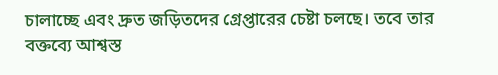চালাচ্ছে এবং দ্রুত জড়িতদের গ্রেপ্তারের চেষ্টা চলছে। তবে তার বক্তব্যে আশ্বস্ত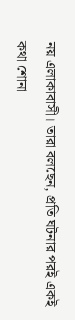নয় এলাকাবাসী। তারা বলছেন, প্রতি ঘটনার পরই একই কথা শোনা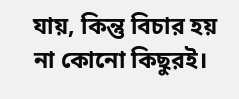যায়, কিন্তু বিচার হয় না কোনো কিছুরই।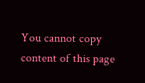You cannot copy content of this page